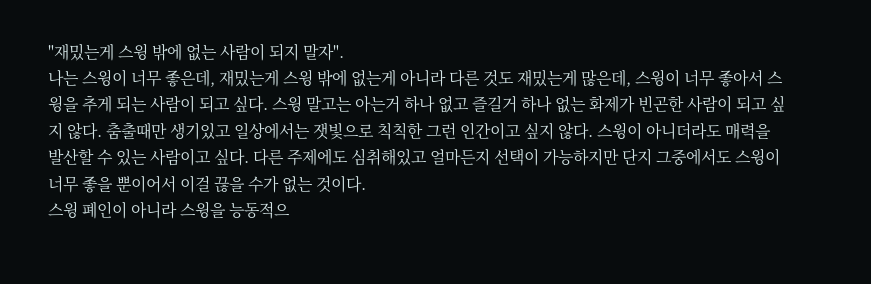"재밌는게 스윙 밖에 없는 사람이 되지 말자".
나는 스윙이 너무 좋은데, 재밌는게 스윙 밖에 없는게 아니라 다른 것도 재밌는게 많은데, 스윙이 너무 좋아서 스윙을 추게 되는 사람이 되고 싶다. 스윙 말고는 아는거 하나 없고 즐길거 하나 없는 화제가 빈곤한 사람이 되고 싶지 않다. 춤출때만 생기있고 일상에서는 잿빛으로 칙칙한 그런 인간이고 싶지 않다. 스윙이 아니더라도 매력을 발산할 수 있는 사람이고 싶다. 다른 주제에도 심취해있고 얼마든지 선택이 가능하지만 단지 그중에서도 스윙이 너무 좋을 뿐이어서 이걸 끊을 수가 없는 것이다.
스윙 폐인이 아니라 스윙을 능동적으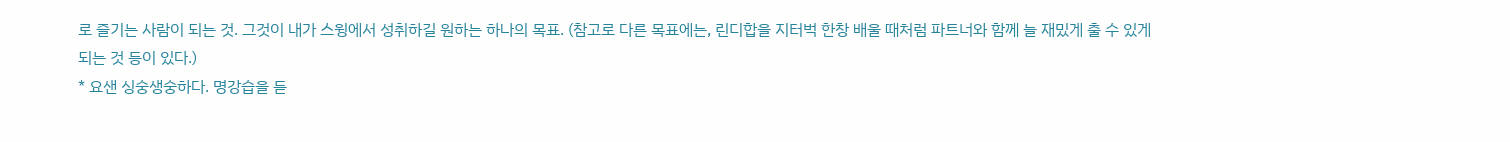로 즐기는 사람이 되는 것. 그것이 내가 스윙에서 성취하길 원하는 하나의 목표. (참고로 다른 목표에는, 린디합을 지터벅 한창 배울 때처럼 파트너와 함께 늘 재밌게 출 수 있게 되는 것 등이 있다.)
* 요샌 싱숭생숭하다. 명강습을 듣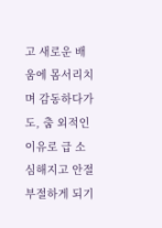고 새로운 배움에 몸서리치며 감동하다가도, 춤 외적인 이유로 급 소심해지고 안절부절하게 되기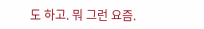도 하고. 뭐 그런 요즘.